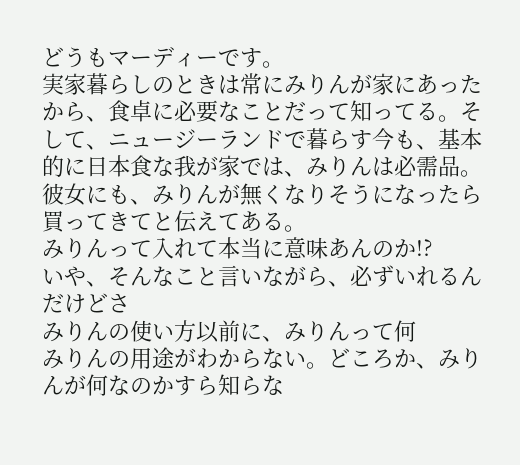どうもマーディーです。
実家暮らしのときは常にみりんが家にあったから、食卓に必要なことだって知ってる。そして、ニュージーランドで暮らす今も、基本的に日本食な我が家では、みりんは必需品。彼女にも、みりんが無くなりそうになったら買ってきてと伝えてある。
みりんって入れて本当に意味あんのか!?
いや、そんなこと言いながら、必ずいれるんだけどさ
みりんの使い方以前に、みりんって何
みりんの用途がわからない。どころか、みりんが何なのかすら知らな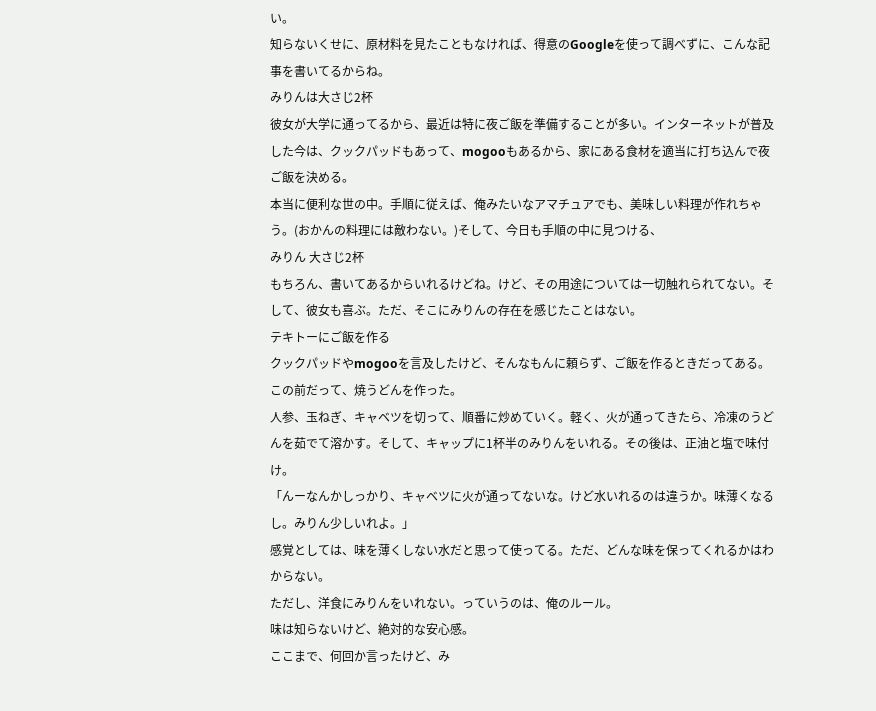い。
知らないくせに、原材料を見たこともなければ、得意のGoogleを使って調べずに、こんな記事を書いてるからね。
みりんは大さじ2杯
彼女が大学に通ってるから、最近は特に夜ご飯を準備することが多い。インターネットが普及した今は、クックパッドもあって、mogooもあるから、家にある食材を適当に打ち込んで夜ご飯を決める。
本当に便利な世の中。手順に従えば、俺みたいなアマチュアでも、美味しい料理が作れちゃう。(おかんの料理には敵わない。)そして、今日も手順の中に見つける、
みりん 大さじ2杯
もちろん、書いてあるからいれるけどね。けど、その用途については一切触れられてない。そして、彼女も喜ぶ。ただ、そこにみりんの存在を感じたことはない。
テキトーにご飯を作る
クックパッドやmogooを言及したけど、そんなもんに頼らず、ご飯を作るときだってある。
この前だって、焼うどんを作った。
人参、玉ねぎ、キャベツを切って、順番に炒めていく。軽く、火が通ってきたら、冷凍のうどんを茹でて溶かす。そして、キャップに1杯半のみりんをいれる。その後は、正油と塩で味付け。
「んーなんかしっかり、キャベツに火が通ってないな。けど水いれるのは違うか。味薄くなるし。みりん少しいれよ。」
感覚としては、味を薄くしない水だと思って使ってる。ただ、どんな味を保ってくれるかはわからない。
ただし、洋食にみりんをいれない。っていうのは、俺のルール。
味は知らないけど、絶対的な安心感。
ここまで、何回か言ったけど、み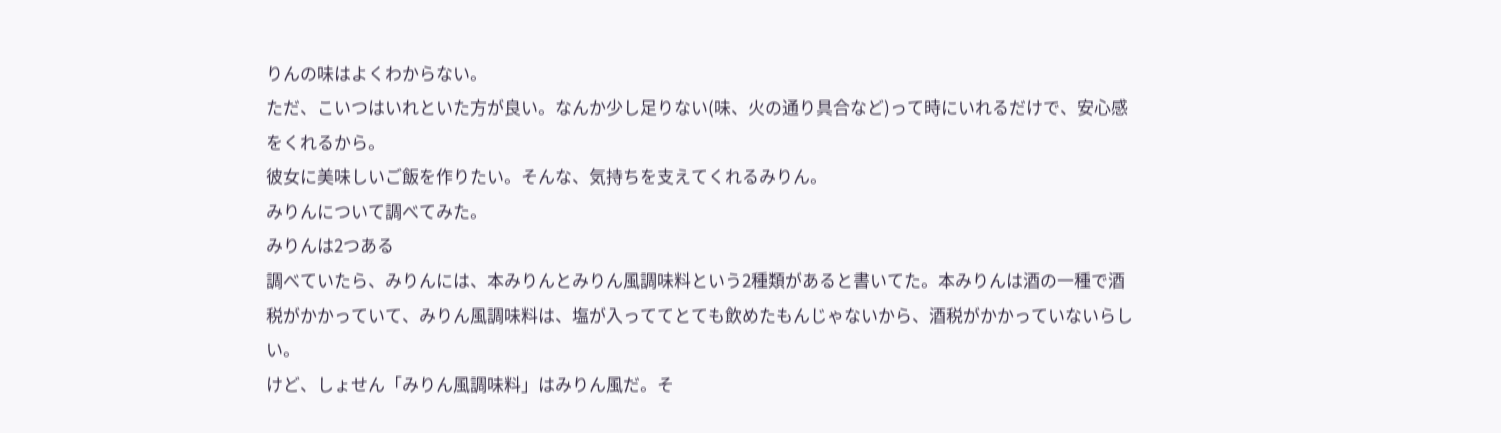りんの味はよくわからない。
ただ、こいつはいれといた方が良い。なんか少し足りない(味、火の通り具合など)って時にいれるだけで、安心感をくれるから。
彼女に美味しいご飯を作りたい。そんな、気持ちを支えてくれるみりん。
みりんについて調べてみた。
みりんは2つある
調べていたら、みりんには、本みりんとみりん風調味料という2種類があると書いてた。本みりんは酒の一種で酒税がかかっていて、みりん風調味料は、塩が入っててとても飲めたもんじゃないから、酒税がかかっていないらしい。
けど、しょせん「みりん風調味料」はみりん風だ。そ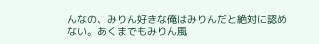んなの、みりん好きな俺はみりんだと絶対に認めない。あくまでもみりん風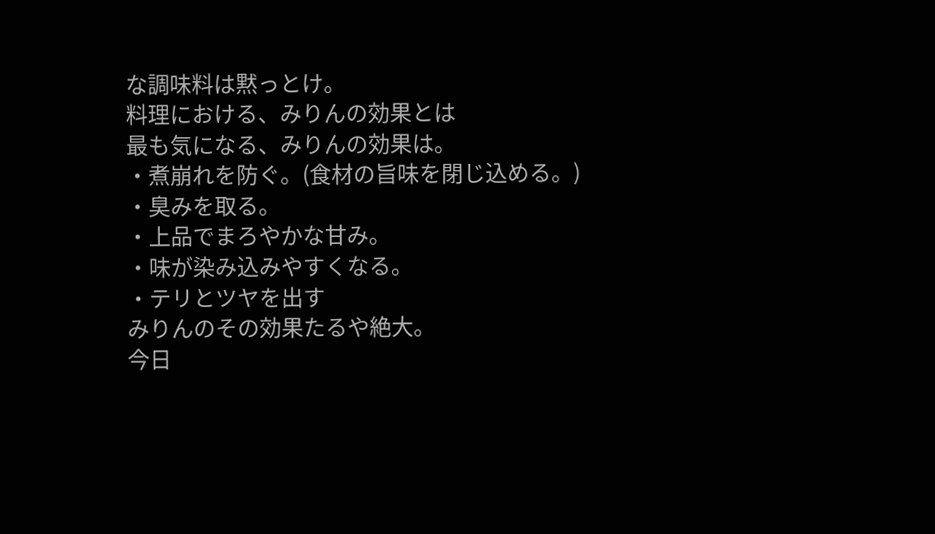な調味料は黙っとけ。
料理における、みりんの効果とは
最も気になる、みりんの効果は。
・煮崩れを防ぐ。(食材の旨味を閉じ込める。)
・臭みを取る。
・上品でまろやかな甘み。
・味が染み込みやすくなる。
・テリとツヤを出す
みりんのその効果たるや絶大。
今日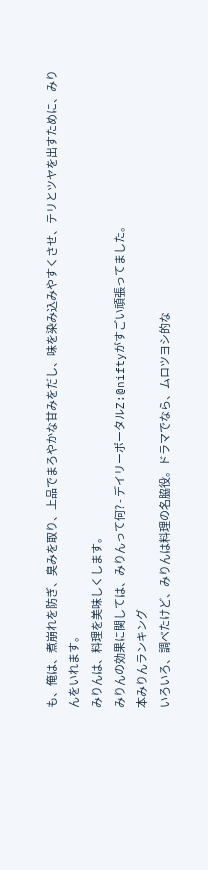も、俺は、煮崩れを防ぎ、臭みを取り、上品でまろやかな甘みをだし、味を染み込みやすくさせ、テリとツヤを出すために、みりんをいれます。
みりんは、料理を美味しくします。
みりんの効果に関しては、みりんって何? - デイリーポータルZ:@niftyがすごい頑張ってました。
本みりんランキング
いろいろ、調べたけど、みりんは料理の名脇役。ドラマでなら、ムロツヨシ的な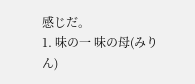感じだ。
1. 味の一 味の母(みりん)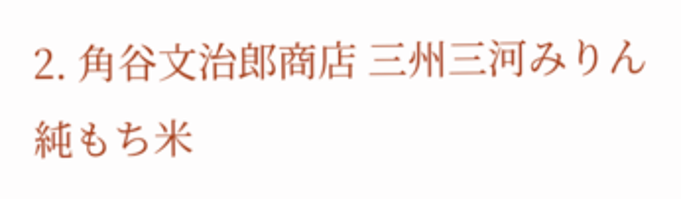2. 角谷文治郎商店 三州三河みりん 純もち米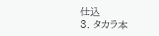仕込
3. タカラ本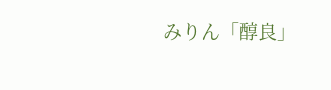みりん「醇良」